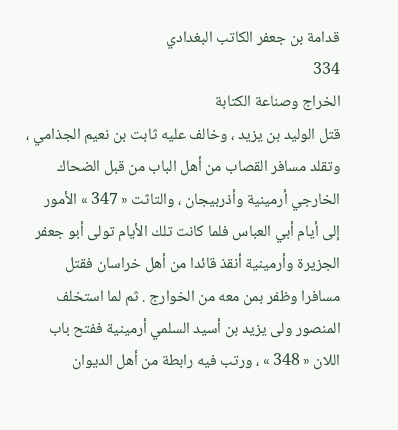قدامة بن جعفر الكاتب البغدادي
334
الخراج وصناعة الكتابة
قتل الوليد بن يزيد ، وخالف عليه ثابت بن نعيم الجذامي ، وتقلد مسافر القصاب من أهل الباب من قبل الضحاك الخارجي أرمينية وأذربيجان ، والتاثت « 347 » الأمور إلى أيام أبي العباس فلما كانت تلك الأيام تولى أبو جعفر الجزيرة وأرمينية أنقذ قائدا من أهل خراسان فقتل مسافرا وظفر بمن معه من الخوارج . ثم لما استخلف المنصور ولى يزيد بن أسيد السلمي أرمينية ففتح باب اللان « 348 » ، ورتب فيه رابطة من أهل الديوان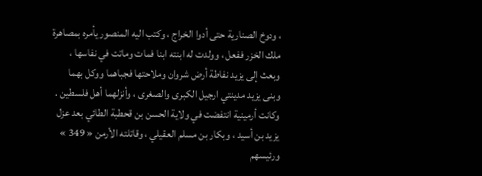، ودوخ الصنارية حتى أدوا الخراج ، وكتب اليه المنصور يأمره بمصاهرة ملك الخزر ففعل ، وولدت له ابنته ابنا فمات وماتت في نفاسها ، وبعث إلى يزيد نفاطة أرض شروان وملاحتها فجباهما ووكل بهما وبنى يزيد مدينتي ارجيل الكبرى والصغرى ، وأنزلهما أهل فلسطين . وكانت أرمينية انتفضت في ولاية الحسن بن قحطبة الطائي بعد عزل يزيد بن أسيد ، وبكار بن مسلم العقيلي ، وقاتلته الأرمن « 349 » ورئيسهم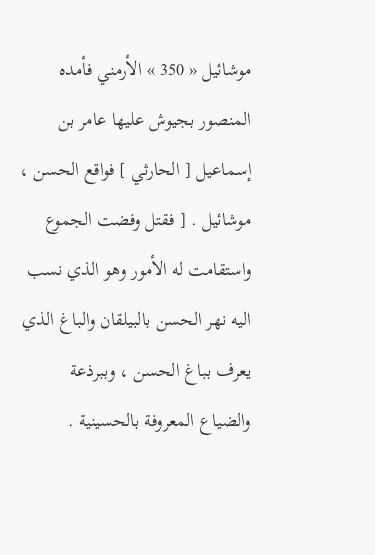موشائيل « 350 » الأرمني فأمده المنصور بجيوش عليها عامر بن إسماعيل [ الحارثي ] فواقع الحسن ، موشائيل . [ فقتل وفضت الجموع واستقامت له الأمور وهو الذي نسب اليه نهر الحسن بالبيلقان والباغ الذي يعرف بباغ الحسن ، وببرذعة والضياع المعروفة بالحسينية .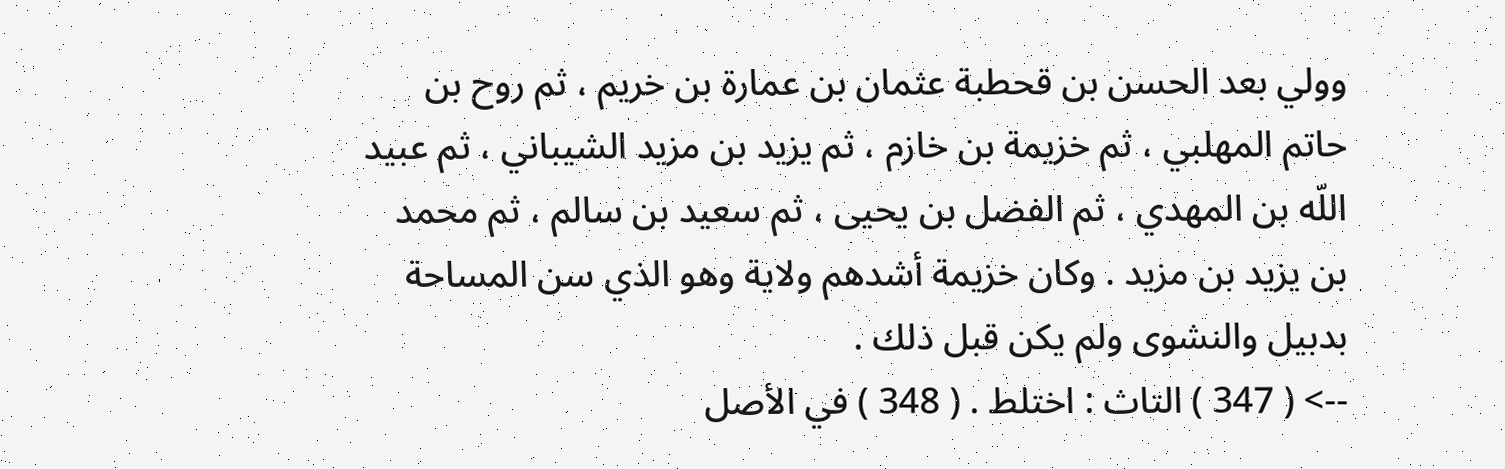وولي بعد الحسن بن قحطبة عثمان بن عمارة بن خريم ، ثم روح بن حاتم المهلبي ، ثم خزيمة بن خازم ، ثم يزيد بن مزيد الشيباني ، ثم عبيد اللّه بن المهدي ، ثم الفضل بن يحيى ، ثم سعيد بن سالم ، ثم محمد بن يزيد بن مزيد . وكان خزيمة أشدهم ولاية وهو الذي سن المساحة بدبيل والنشوى ولم يكن قبل ذلك .
--> ( 347 ) التاث : اختلط . ( 348 ) في الأصل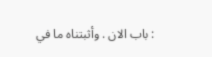: باب الان . وأثبتناه ما في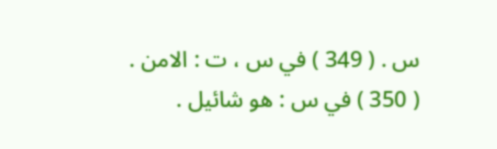س . ( 349 ) في س ، ت : الامن . ( 350 ) في س : هو شائيل .